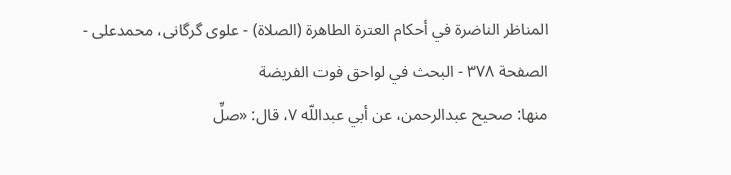المناظر الناضرة في أحکام العترة الطاهرة (الصلاة) - علوی گرگانی، محمدعلی - الصفحة ٣٧٨ - البحث في لواحق فوت الفريضة
منها: صحيح عبدالرحمن، عن أبي عبداللّه ٧، قال: «صلِّ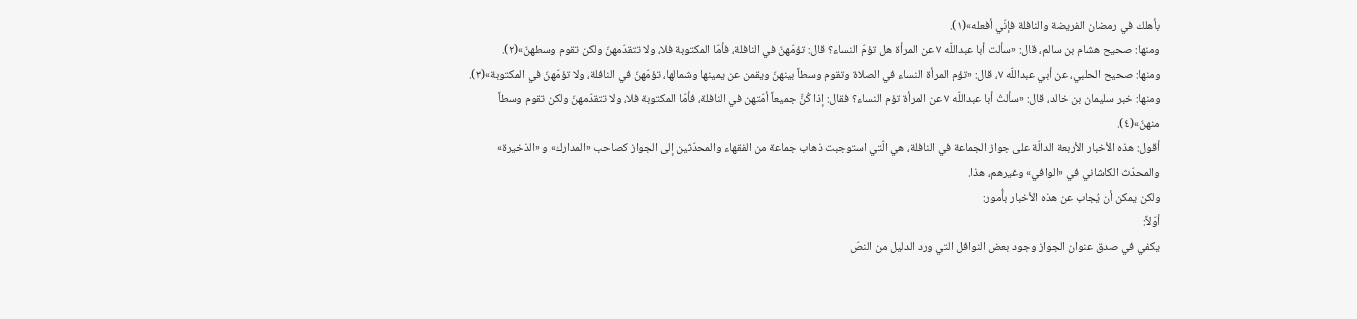بأهلك في رمضان الفريضة والنافلة فإنّي أفعله»(١).
ومنها: صحيح هشام بن سالم، قال: «سألت أبا عبداللّه ٧ عن المرأة هل تؤمّ النساء؟ قال: تؤمّهنّ في النافلة، فأمّا المكتوبة فلا، ولا تتقدّمهنّ ولكن تقوم وسطهنّ»(٢).
ومنها: صحيح الحلبي، عن أبي عبداللّه ٧، قال: «تؤم المرأة النساء في الصلاة وتقوم وسطاً بينهنّ ويقمن عن يمينها وشمالها، تؤمّهنّ في النافلة، ولا تؤمّهنّ في المكتوبة»(٣).
ومنها: خبر سليمان بن خالد، قال: «سألتُ أبا عبداللّه ٧ عن المرأة تؤم النساء؟ فقال: إذا كُنَّ جميعاً أمّتهن في النافلة، فأمّا المكتوبة فلا، ولا تتقدّمهنّ ولكن تقوم وسطاً منهنّ»(٤).
أقول: هذه الأخبار الأربعة الدالّة على جواز الجماعة في النافلة، هي الّتي استوجبت ذهاب جماعة من الفقهاء والمحدّثين إلى الجواز كصاحب «المدارك» و «الذخيرة» والمحدّث الكاشاني في «الوافي» وغيرهم، هذا.
ولكن يمكن أن يُجاب عن هذه الأخبار بأُمور:
أوّلاً:
يكفي في صدق عنوان الجواز وجود بعض النوافل التي ورد الدليل من النصّ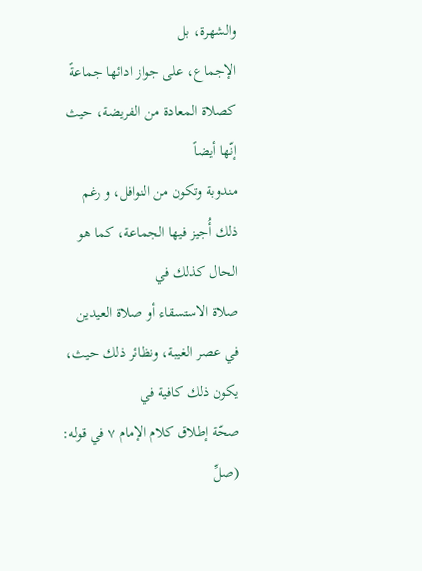والشهرة، بل
الإجماع، على جواز ادائها جماعةً كصلاة المعادة من الفريضة، حيث إنّها أيضاً
مندوبة وتكون من النوافل، و رغم ذلك أُجيز فيها الجماعة، كما هو الحال كذلك في
صلاة الاستسقاء أو صلاة العيدين في عصر الغيبة، ونظائر ذلك حيث، يكون ذلك كافية في
صحّة إطلاق كلام الإمام ٧ في قوله: (صلِّ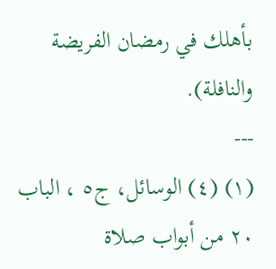بأهلك في رمضان الفريضة والنافلة).
---
(١) (٤) الوسائل، ج٥ ، الباب ٢٠ من أبواب صلاة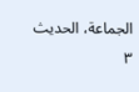الجماعة، الحديث ٣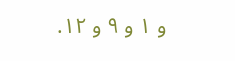و ١ و ٩ و ١٢.